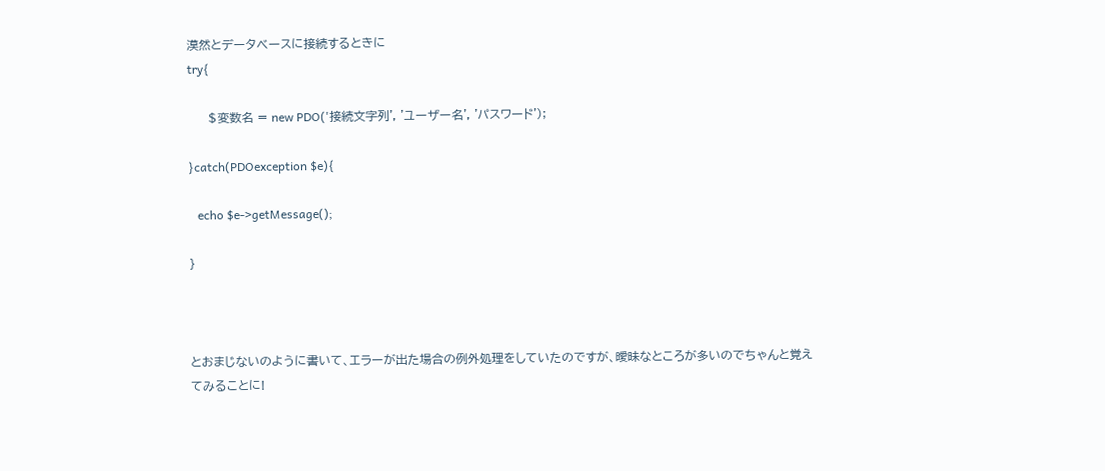漠然とデータベースに接続するときに
try{

     $変数名 = new PDO('接続文字列', 'ユーザー名', 'パスワード');

}catch(PDOexception $e){

   echo $e->getMessage();

}



とおまじないのように書いて、エラーが出た場合の例外処理をしていたのですが、曖昧なところが多いのでちゃんと覚えてみることに!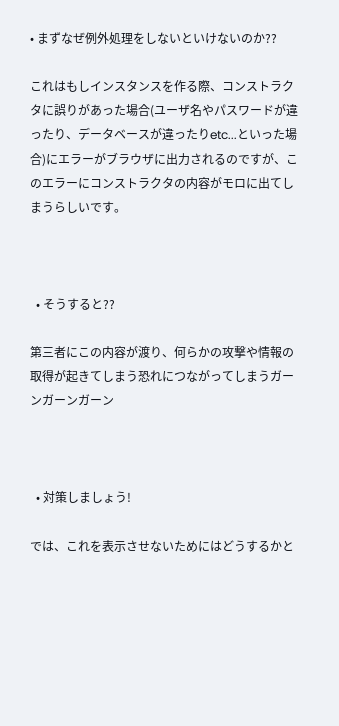• まずなぜ例外処理をしないといけないのか??

これはもしインスタンスを作る際、コンストラクタに誤りがあった場合(ユーザ名やパスワードが違ったり、データベースが違ったりetc...といった場合)にエラーがブラウザに出力されるのですが、このエラーにコンストラクタの内容がモロに出てしまうらしいです。



  • そうすると??

第三者にこの内容が渡り、何らかの攻撃や情報の取得が起きてしまう恐れにつながってしまうガーンガーンガーン



  • 対策しましょう!

では、これを表示させないためにはどうするかと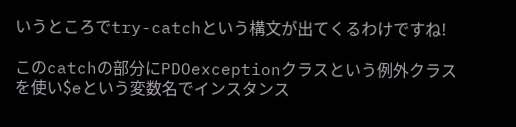いうところでtry-catchという構文が出てくるわけですね!

このcatchの部分にPDOexceptionクラスという例外クラスを使い$eという変数名でインスタンス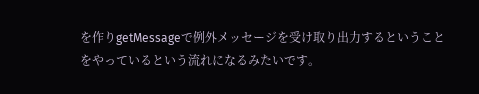を作りgetMessageで例外メッセージを受け取り出力するということをやっているという流れになるみたいです。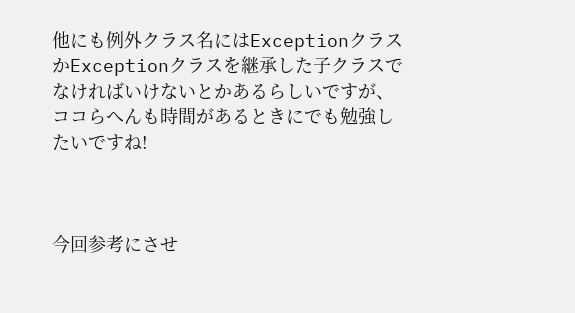他にも例外クラス名にはExceptionクラスかExceptionクラスを継承した子クラスでなければいけないとかあるらしいですが、ココらへんも時間があるときにでも勉強したいですね!



今回参考にさせ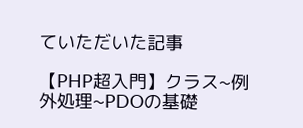ていただいた記事

【PHP超入門】クラス~例外処理~PDOの基礎